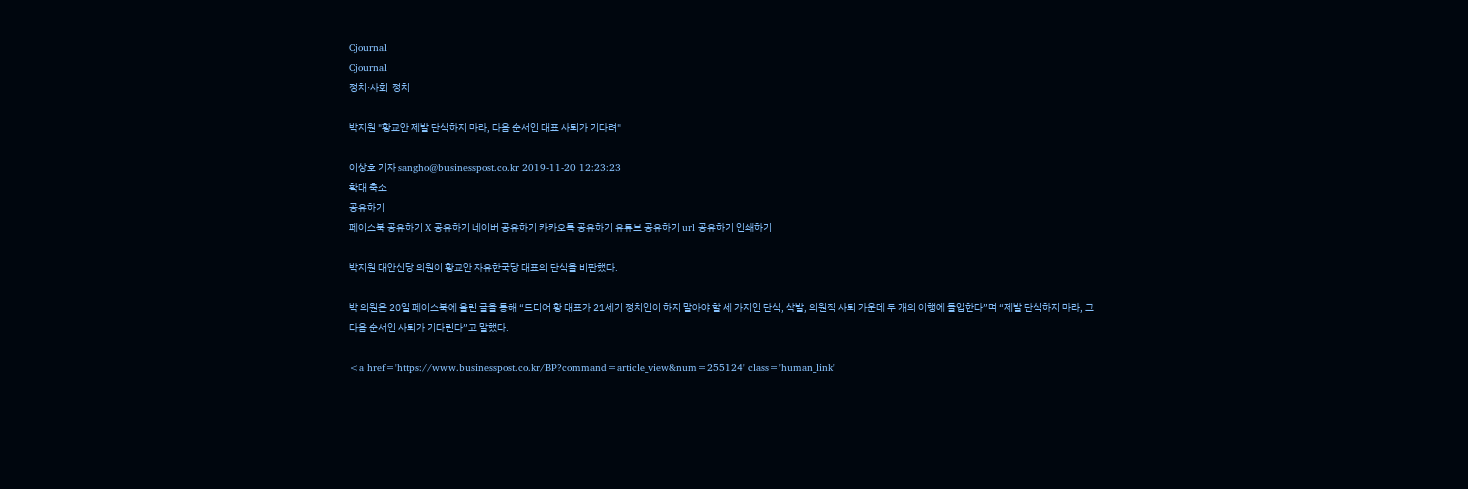Cjournal
Cjournal
정치·사회  정치

박지원 "황교안 제발 단식하지 마라, 다음 순서인 대표 사퇴가 기다려"

이상호 기자 sangho@businesspost.co.kr 2019-11-20 12:23:23
확대 축소
공유하기
페이스북 공유하기 X 공유하기 네이버 공유하기 카카오톡 공유하기 유튜브 공유하기 url 공유하기 인쇄하기

박지원 대안신당 의원이 황교안 자유한국당 대표의 단식을 비판했다.

박 의원은 20일 페이스북에 올린 글을 통해 “드디어 황 대표가 21세기 정치인이 하지 말아야 할 세 가지인 단식, 삭발, 의원직 사퇴 가운데 두 개의 이행에 돌입한다”며 “제발 단식하지 마라, 그 다음 순서인 사퇴가 기다린다”고 말했다.

<a href='https://www.businesspost.co.kr/BP?command=article_view&num=255124' class='human_link'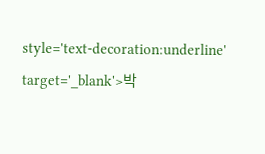style='text-decoration:underline' target='_blank'>박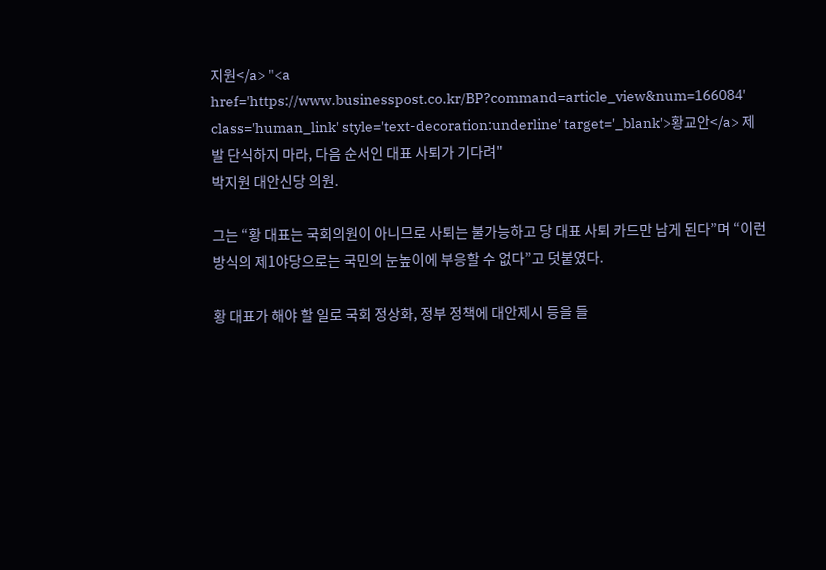지원</a> "<a href='https://www.businesspost.co.kr/BP?command=article_view&num=166084' class='human_link' style='text-decoration:underline' target='_blank'>황교안</a> 제발 단식하지 마라, 다음 순서인 대표 사퇴가 기다려"
박지원 대안신당 의원.

그는 “황 대표는 국회의원이 아니므로 사퇴는 불가능하고 당 대표 사퇴 카드만 남게 된다”며 “이런 방식의 제1야당으로는 국민의 눈높이에 부응할 수 없다”고 덧붙였다.

황 대표가 해야 할 일로 국회 정상화, 정부 정책에 대안제시 등을 들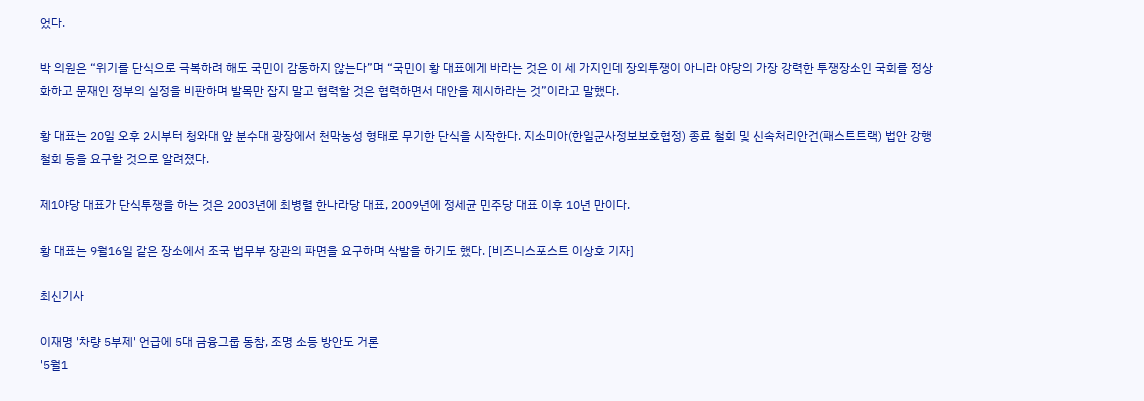었다.

박 의원은 “위기를 단식으로 극복하려 해도 국민이 감동하지 않는다”며 “국민이 황 대표에게 바라는 것은 이 세 가지인데 장외투쟁이 아니라 야당의 가장 강력한 투쟁장소인 국회를 정상화하고 문재인 정부의 실정을 비판하며 발목만 잡지 말고 협력할 것은 협력하면서 대안을 제시하라는 것”이라고 말했다.

황 대표는 20일 오후 2시부터 청와대 앞 분수대 광장에서 천막농성 형태로 무기한 단식을 시작한다. 지소미아(한일군사정보보호협정) 종료 철회 및 신속처리안건(패스트트랙) 법안 강행 철회 등을 요구할 것으로 알려졌다.

제1야당 대표가 단식투쟁을 하는 것은 2003년에 최병렬 한나라당 대표, 2009년에 정세균 민주당 대표 이후 10년 만이다.

황 대표는 9월16일 같은 장소에서 조국 법무부 장관의 파면을 요구하며 삭발을 하기도 했다. [비즈니스포스트 이상호 기자]

최신기사

이재명 '차량 5부제' 언급에 5대 금융그룹 동참, 조명 소등 방안도 거론
'5월1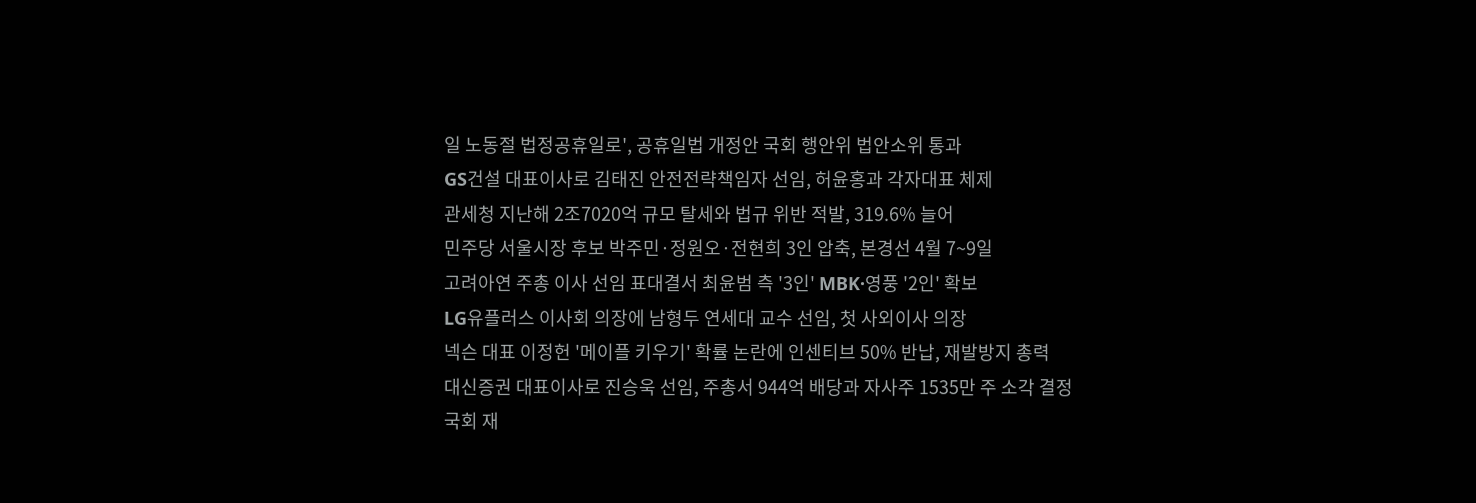일 노동절 법정공휴일로', 공휴일법 개정안 국회 행안위 법안소위 통과
GS건설 대표이사로 김태진 안전전략책임자 선임, 허윤홍과 각자대표 체제
관세청 지난해 2조7020억 규모 탈세와 법규 위반 적발, 319.6% 늘어
민주당 서울시장 후보 박주민·정원오·전현희 3인 압축, 본경선 4월 7~9일
고려아연 주총 이사 선임 표대결서 최윤범 측 '3인' MBK·영풍 '2인' 확보
LG유플러스 이사회 의장에 남형두 연세대 교수 선임, 첫 사외이사 의장
넥슨 대표 이정헌 '메이플 키우기' 확률 논란에 인센티브 50% 반납, 재발방지 총력
대신증권 대표이사로 진승욱 선임, 주총서 944억 배당과 자사주 1535만 주 소각 결정
국회 재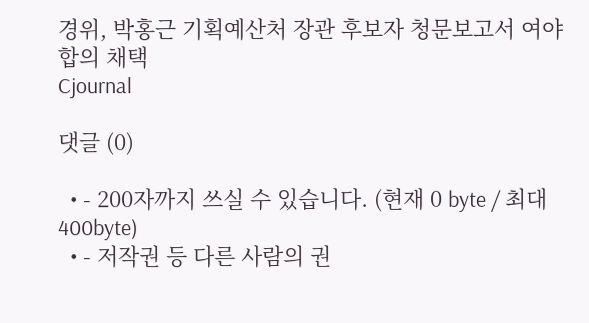경위, 박홍근 기획예산처 장관 후보자 청문보고서 여야 합의 채택
Cjournal

댓글 (0)

  • - 200자까지 쓰실 수 있습니다. (현재 0 byte / 최대 400byte)
  • - 저작권 등 다른 사람의 권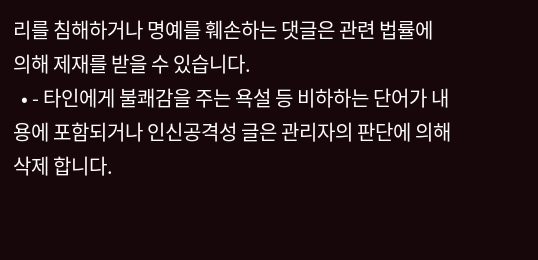리를 침해하거나 명예를 훼손하는 댓글은 관련 법률에 의해 제재를 받을 수 있습니다.
  • - 타인에게 불쾌감을 주는 욕설 등 비하하는 단어가 내용에 포함되거나 인신공격성 글은 관리자의 판단에 의해 삭제 합니다.